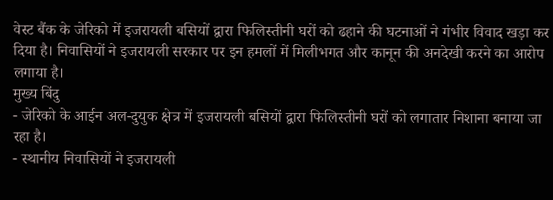वेस्ट बैंक के जेरिको में इजरायली बसियों द्वारा फिलिस्तीनी घरों को ढहाने की घटनाओं ने गंभीर विवाद खड़ा कर दिया है। निवासियों ने इजरायली सरकार पर इन हमलों में मिलीभगत और कानून की अनदेखी करने का आरोप लगाया है।
मुख्य बिंदु
- जेरिको के आईन अल-दुयुक क्षेत्र में इजरायली बसियों द्वारा फिलिस्तीनी घरों को लगातार निशाना बनाया जा रहा है।
- स्थानीय निवासियों ने इजरायली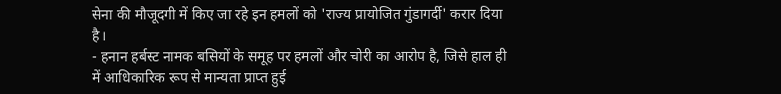सेना की मौजूदगी में किए जा रहे इन हमलों को 'राज्य प्रायोजित गुंडागर्दी' करार दिया है।
- हनान हर्बस्ट नामक बसियों के समूह पर हमलों और चोरी का आरोप है, जिसे हाल ही में आधिकारिक रूप से मान्यता प्राप्त हुई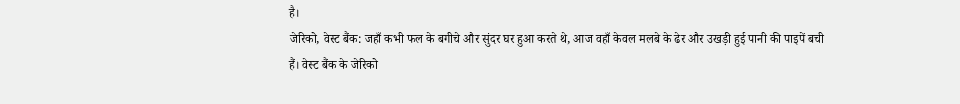है।
जेरिको, वेस्ट बैंक: जहाँ कभी फल के बगीचे और सुंदर घर हुआ करते थे, आज वहाँ केवल मलबे के ढेर और उखड़ी हुई पानी की पाइपें बची हैं। वेस्ट बैंक के जेरिको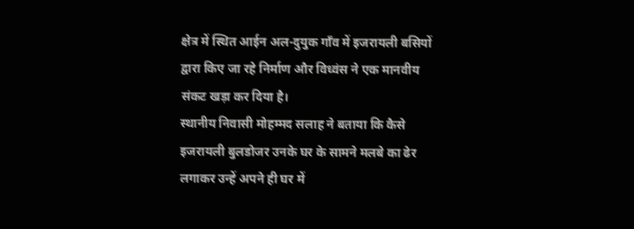क्षेत्र में स्थित आईन अल-दुयुक गाँव में इजरायली बसियों द्वारा किए जा रहे निर्माण और विध्वंस ने एक मानवीय संकट खड़ा कर दिया है।
स्थानीय निवासी मोहम्मद सलाह ने बताया कि कैसे इजरायली बुलडोजर उनके घर के सामने मलबे का ढेर लगाकर उन्हें अपने ही घर में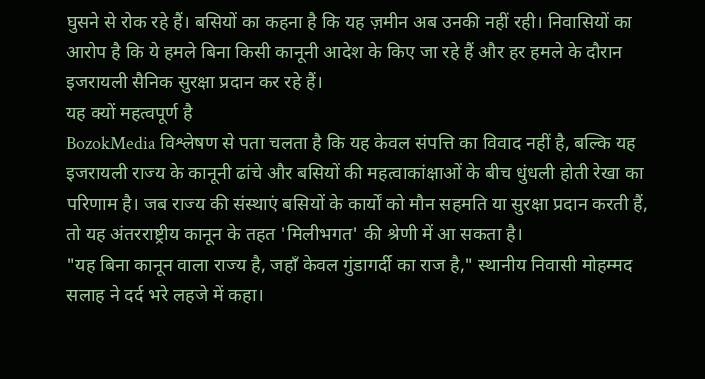घुसने से रोक रहे हैं। बसियों का कहना है कि यह ज़मीन अब उनकी नहीं रही। निवासियों का आरोप है कि ये हमले बिना किसी कानूनी आदेश के किए जा रहे हैं और हर हमले के दौरान इजरायली सैनिक सुरक्षा प्रदान कर रहे हैं।
यह क्यों महत्वपूर्ण है
BozokMedia विश्लेषण से पता चलता है कि यह केवल संपत्ति का विवाद नहीं है, बल्कि यह इजरायली राज्य के कानूनी ढांचे और बसियों की महत्वाकांक्षाओं के बीच धुंधली होती रेखा का परिणाम है। जब राज्य की संस्थाएं बसियों के कार्यों को मौन सहमति या सुरक्षा प्रदान करती हैं, तो यह अंतरराष्ट्रीय कानून के तहत 'मिलीभगत' की श्रेणी में आ सकता है।
"यह बिना कानून वाला राज्य है, जहाँ केवल गुंडागर्दी का राज है," स्थानीय निवासी मोहम्मद सलाह ने दर्द भरे लहजे में कहा।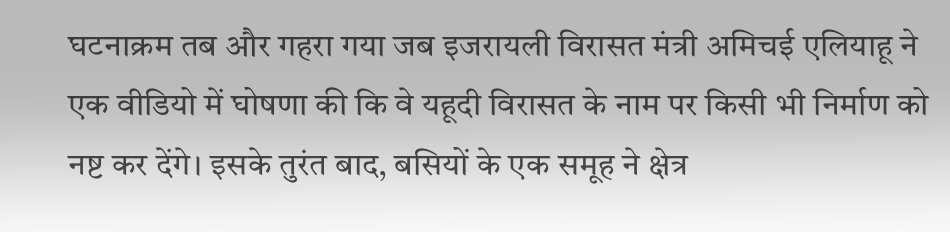घटनाक्रम तब और गहरा गया जब इजरायली विरासत मंत्री अमिचई एलियाहू ने एक वीडियो में घोषणा की कि वे यहूदी विरासत के नाम पर किसी भी निर्माण को नष्ट कर देंगे। इसके तुरंत बाद, बसियों के एक समूह ने क्षेत्र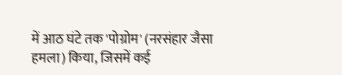में आठ घंटे तक 'पोग्रोम' (नरसंहार जैसा हमला) किया, जिसमें कई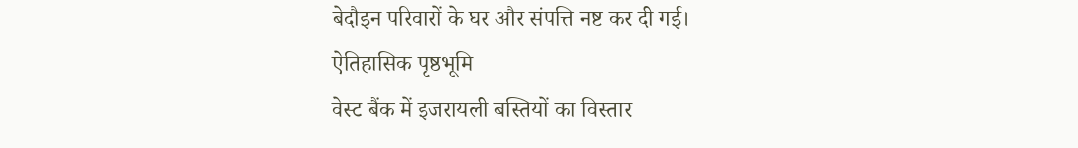बेदौइन परिवारों के घर और संपत्ति नष्ट कर दी गई।
ऐतिहासिक पृष्ठभूमि
वेस्ट बैंक में इजरायली बस्तियों का विस्तार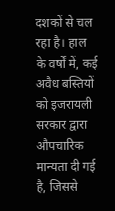दशकों से चल रहा है। हाल के वर्षों में, कई अवैध बस्तियों को इजरायली सरकार द्वारा औपचारिक मान्यता दी गई है, जिससे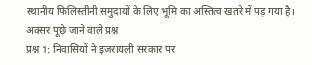स्थानीय फिलिस्तीनी समुदायों के लिए भूमि का अस्तित्व खतरे में पड़ गया है।
अक्सर पूछे जाने वाले प्रश्न
प्रश्न 1: निवासियों ने इजरायली सरकार पर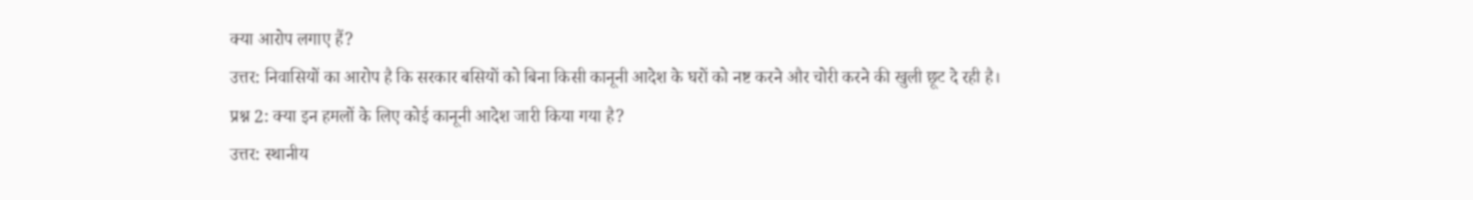क्या आरोप लगाए हैं?
उत्तर: निवासियों का आरोप है कि सरकार बसियों को बिना किसी कानूनी आदेश के घरों को नष्ट करने और चोरी करने की खुली छूट दे रही है।
प्रश्न 2: क्या इन हमलों के लिए कोई कानूनी आदेश जारी किया गया है?
उत्तर: स्थानीय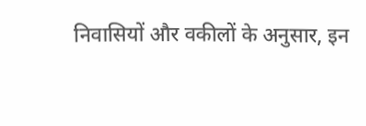निवासियों और वकीलों के अनुसार, इन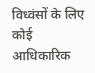विध्वंसों के लिए कोई आधिकारिक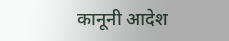कानूनी आदेश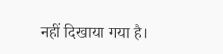नहीं दिखाया गया है।